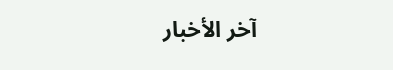آخر الأخبار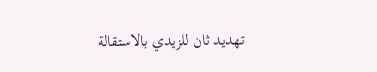تهديد ثان للزيدي بالاستقالة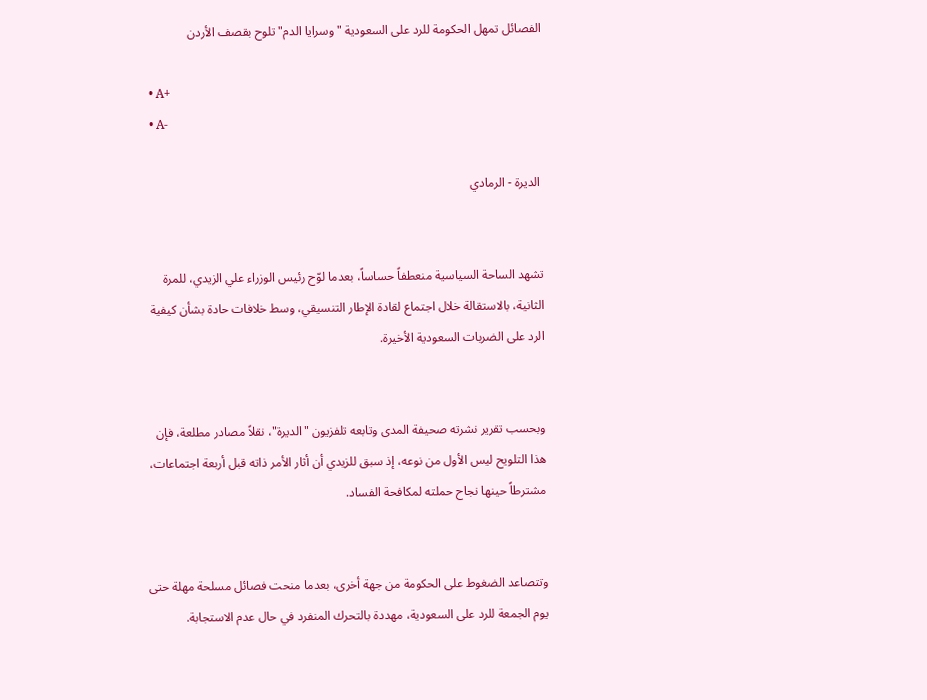الفصائل تمهل الحكومة للرد على السعودية "وسرايا الدم" تلوح بقصف الأردن

  • A+
  • A-

 الديرة - الرمادي


تشهد الساحة السياسية منعطفاً حساساً، بعدما لوّح رئيس الوزراء علي الزيدي، للمرة الثانية، بالاستقالة خلال اجتماع لقادة الإطار التنسيقي، وسط خلافات حادة بشأن كيفية الرد على الضربات السعودية الأخيرة.


وبحسب تقرير نشرته صحيفة المدى وتابعه تلفزيون "الديرة"، نقلاً مصادر مطلعة، فإن هذا التلويح ليس الأول من نوعه، إذ سبق للزيدي أن أثار الأمر ذاته قبل أربعة اجتماعات، مشترطاً حينها نجاح حملته لمكافحة الفساد.


وتتصاعد الضغوط على الحكومة من جهة أخرى، بعدما منحت فصائل مسلحة مهلة حتى يوم الجمعة للرد على السعودية، مهددة بالتحرك المنفرد في حال عدم الاستجابة.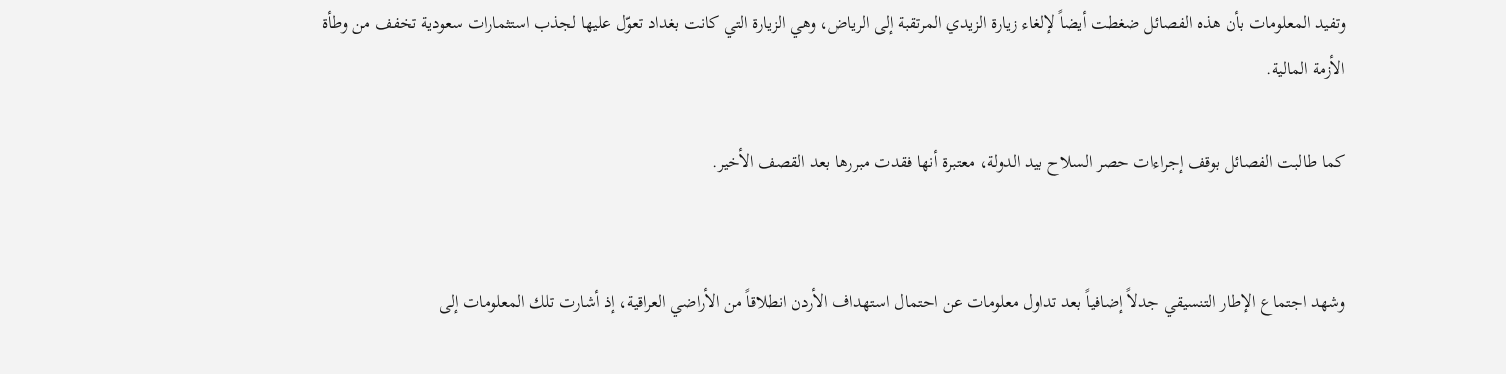وتفيد المعلومات بأن هذه الفصائل ضغطت أيضاً لإلغاء زيارة الزيدي المرتقبة إلى الرياض، وهي الزيارة التي كانت بغداد تعوّل عليها لجذب استثمارات سعودية تخفف من وطأة الأزمة المالية.

كما طالبت الفصائل بوقف إجراءات حصر السلاح بيد الدولة، معتبرة أنها فقدت مبررها بعد القصف الأخير.


وشهد اجتماع الإطار التنسيقي جدلاً إضافياً بعد تداول معلومات عن احتمال استهداف الأردن انطلاقاً من الأراضي العراقية، إذ أشارت تلك المعلومات إلى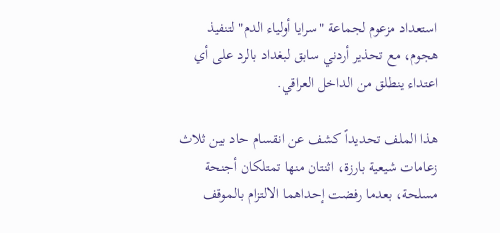استعداد مزعوم لجماعة "سرايا أولياء الدم" لتنفيذ هجوم، مع تحذير أردني سابق لبغداد بالرد على أي اعتداء ينطلق من الداخل العراقي.

هذا الملف تحديداً كشف عن انقسام حاد بين ثلاث زعامات شيعية بارزة، اثنتان منها تمتلكان أجنحة مسلحة، بعدما رفضت إحداهما الالتزام بالموقف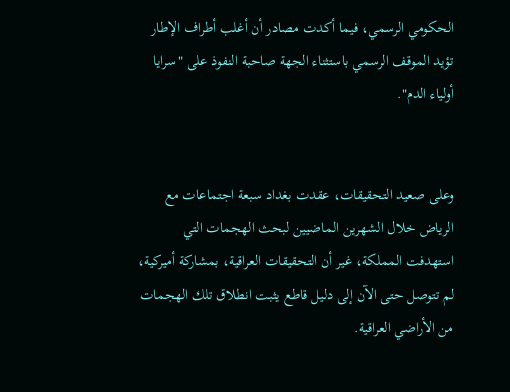الحكومي الرسمي، فيما أكدت مصادر أن أغلب أطراف الإطار تؤيد الموقف الرسمي باستثناء الجهة صاحبة النفوذ على "سرايا أولياء الدم".


وعلى صعيد التحقيقات، عقدت بغداد سبعة اجتماعات مع الرياض خلال الشهرين الماضيين لبحث الهجمات التي استهدفت المملكة، غير أن التحقيقات العراقية، بمشاركة أميركية، لم تتوصل حتى الآن إلى دليل قاطع يثبت انطلاق تلك الهجمات من الأراضي العراقية.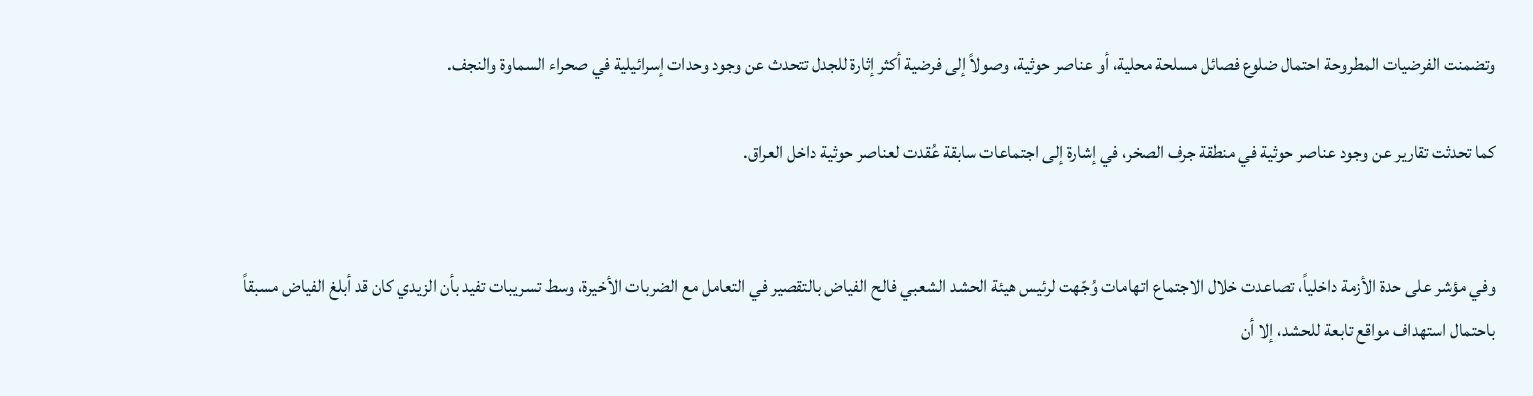وتضمنت الفرضيات المطروحة احتمال ضلوع فصائل مسلحة محلية، أو عناصر حوثية، وصولاً إلى فرضية أكثر إثارة للجدل تتحدث عن وجود وحدات إسرائيلية في صحراء السماوة والنجف.

كما تحدثت تقارير عن وجود عناصر حوثية في منطقة جرف الصخر، في إشارة إلى اجتماعات سابقة عُقدت لعناصر حوثية داخل العراق.


وفي مؤشر على حدة الأزمة داخلياً، تصاعدت خلال الاجتماع اتهامات وُجّهت لرئيس هيئة الحشد الشعبي فالح الفياض بالتقصير في التعامل مع الضربات الأخيرة، وسط تسريبات تفيد بأن الزيدي كان قد أبلغ الفياض مسبقاً باحتمال استهداف مواقع تابعة للحشد، إلا أن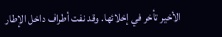الأخير تأخر في إخلائها. وقد نفت أطراف داخل الإطار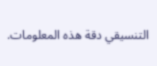التنسيقي دقة هذه المعلومات.